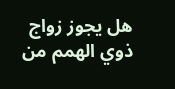هل يجوز زواج ذوي الهمم من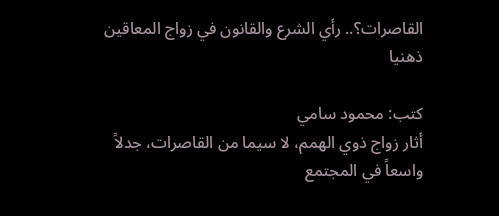القاصرات؟.. رأي الشرع والقانون في زواج المعاقين ذهنيا

كتب: محمود سامي
أثار زواج ذوي الهمم، لا سيما من القاصرات، جدلاً واسعاً في المجتمع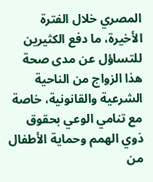المصري خلال الفترة الأخيرة، ما دفع الكثيرين للتساؤل عن مدى صحة هذا الزواج من الناحية الشرعية والقانونية، خاصة مع تنامي الوعي بحقوق ذوي الهمم وحماية الأطفال من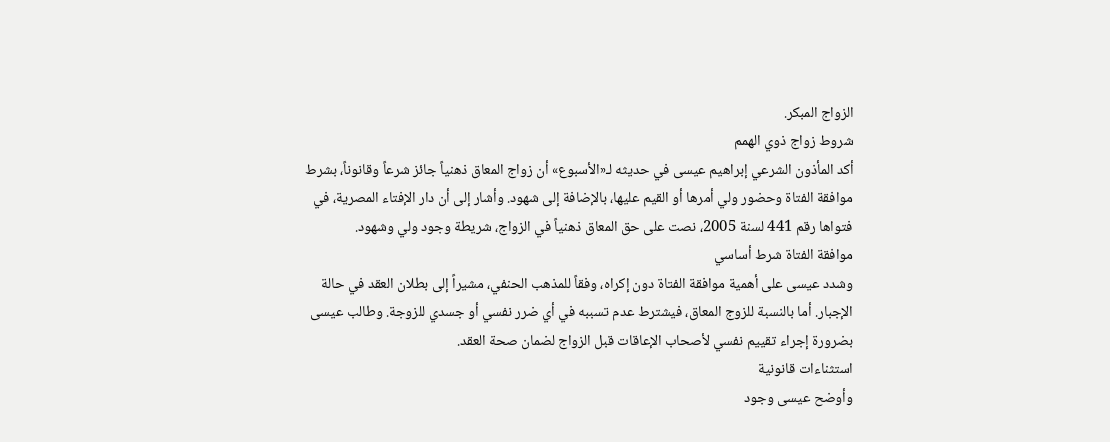الزواج المبكر.
شروط زواج ذوي الهمم
أكد المأذون الشرعي إبراهيم عيسى في حديثه لـ«الأسبوع» أن زواج المعاق ذهنياً جائز شرعاً وقانوناً، بشرط موافقة الفتاة وحضور ولي أمرها أو القيم عليها، بالإضافة إلى شهود. وأشار إلى أن دار الإفتاء المصرية، في فتواها رقم 441 لسنة 2005، نصت على حق المعاق ذهنياً في الزواج، شريطة وجود ولي وشهود.
موافقة الفتاة شرط أساسي
وشدد عيسى على أهمية موافقة الفتاة دون إكراه، وفقاً للمذهب الحنفي، مشيراً إلى بطلان العقد في حالة الإجبار. أما بالنسبة للزوج المعاق، فيشترط عدم تسببه في أي ضرر نفسي أو جسدي للزوجة. وطالب عيسى بضرورة إجراء تقييم نفسي لأصحاب الإعاقات قبل الزواج لضمان صحة العقد.
استثناءات قانونية
وأوضح عيسى وجود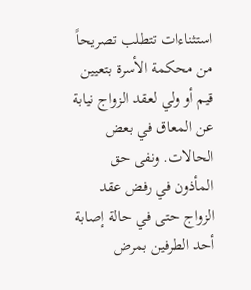استثناءات تتطلب تصريحاً من محكمة الأسرة بتعيين قيم أو ولي لعقد الزواج نيابة عن المعاق في بعض الحالات. ونفى حق المأذون في رفض عقد الزواج حتى في حالة إصابة أحد الطرفين بمرض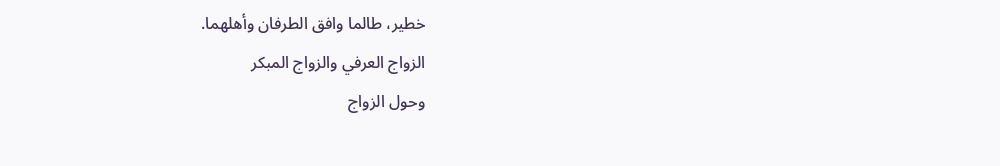خطير، طالما وافق الطرفان وأهلهما.
الزواج العرفي والزواج المبكر
وحول الزواج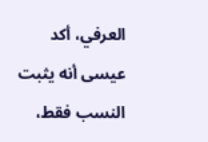العرفي، أكد عيسى أنه يثبت النسب فقط،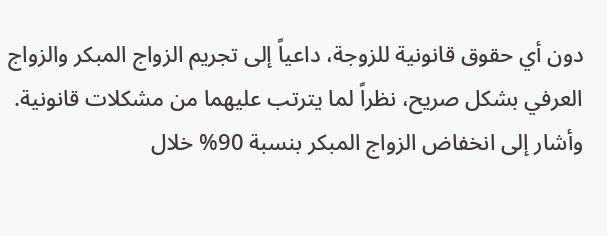دون أي حقوق قانونية للزوجة، داعياً إلى تجريم الزواج المبكر والزواج العرفي بشكل صريح، نظراً لما يترتب عليهما من مشكلات قانونية. وأشار إلى انخفاض الزواج المبكر بنسبة 90% خلال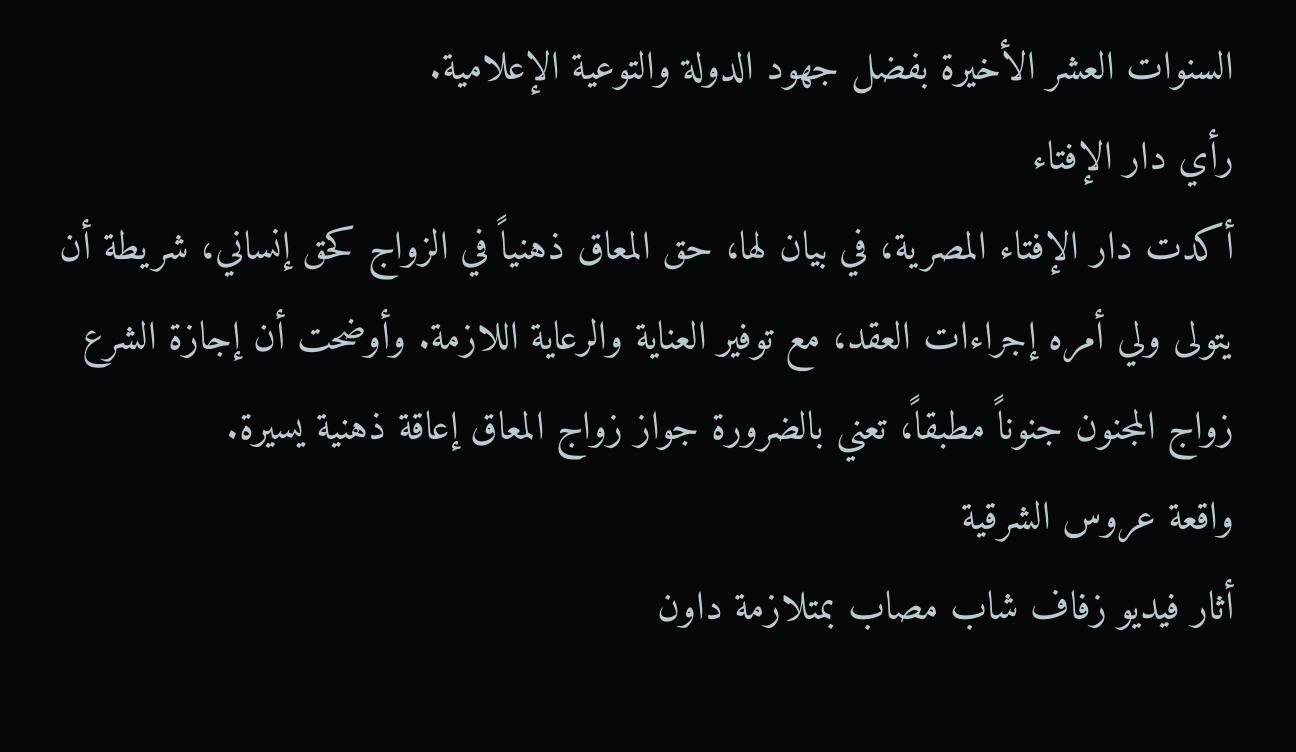السنوات العشر الأخيرة بفضل جهود الدولة والتوعية الإعلامية.
رأي دار الإفتاء
أكدت دار الإفتاء المصرية، في بيان لها، حق المعاق ذهنياً في الزواج كحق إنساني، شريطة أن يتولى ولي أمره إجراءات العقد، مع توفير العناية والرعاية اللازمة. وأوضحت أن إجازة الشرع زواج المجنون جنوناً مطبقاً، تعني بالضرورة جواز زواج المعاق إعاقة ذهنية يسيرة.
واقعة عروس الشرقية
أثار فيديو زفاف شاب مصاب بمتلازمة داون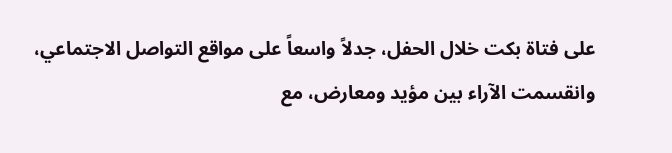على فتاة بكت خلال الحفل، جدلاً واسعاً على مواقع التواصل الاجتماعي، وانقسمت الآراء بين مؤيد ومعارض، مع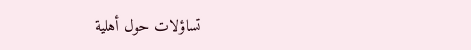تساؤلات حول أهلية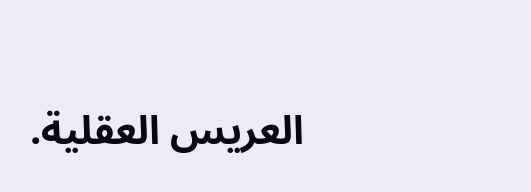العريس العقلية.